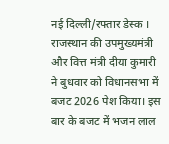नई दिल्ली/रफ्तार डेस्क । राजस्थान की उपमुख्यमंत्री और वित्त मंत्री दीया कुमारी ने बुधवार को विधानसभा में बजट 2026 पेश किया। इस बार के बजट में भजन लाल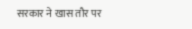सरकार ने खास तौर पर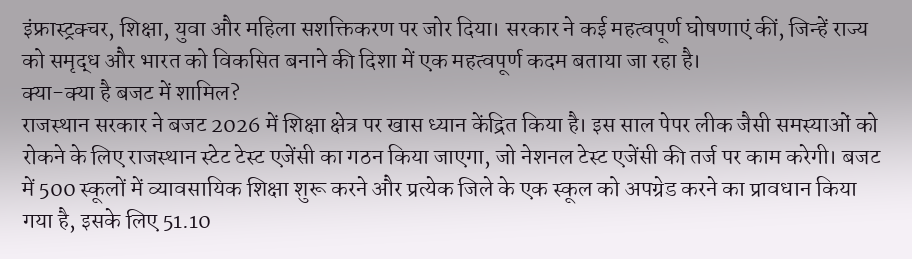इंफ्रास्ट्रक्चर, शिक्षा, युवा और महिला सशक्तिकरण पर जोर दिया। सरकार ने कई महत्वपूर्ण घोषणाएं कीं, जिन्हें राज्य को समृद्ध और भारत को विकसित बनाने की दिशा में एक महत्वपूर्ण कदम बताया जा रहा है।
क्या-क्या है बजट में शामिल?
राजस्थान सरकार ने बजट 2026 में शिक्षा क्षेत्र पर खास ध्यान केंद्रित किया है। इस साल पेपर लीक जैसी समस्याओं को रोकने के लिए राजस्थान स्टेट टेस्ट एजेंसी का गठन किया जाएगा, जो नेशनल टेस्ट एजेंसी की तर्ज पर काम करेगी। बजट में 500 स्कूलों में व्यावसायिक शिक्षा शुरू करने और प्रत्येक जिले के एक स्कूल को अपग्रेड करने का प्रावधान किया गया है, इसके लिए 51.10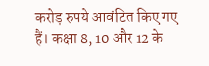करोड़ रुपये आवंटित किए गए हैं। कक्षा 8, 10 और 12 के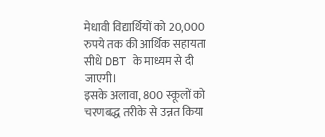मेधावी विद्यार्थियों को 20,000 रुपये तक की आर्थिक सहायता सीधे DBT के माध्यम से दी जाएगी।
इसके अलावा, 800 स्कूलों को चरणबद्ध तरीके से उन्नत किया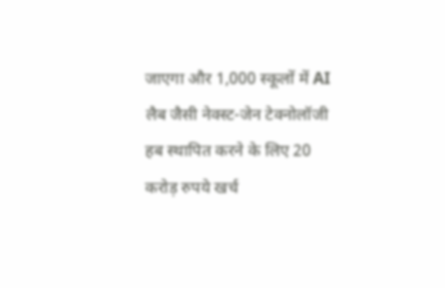जाएगा और 1,000 स्कूलों में AI लैब जैसी नेक्स्ट-जेन टेक्नोलॉजी हब स्थापित करने के लिए 20 करोड़ रुपये खर्च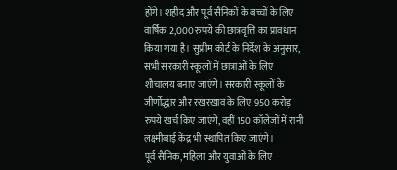होंगे। शहीद और पूर्व सैनिकों के बच्चों के लिए वार्षिक 2,000 रुपये की छात्रवृत्ति का प्रावधान किया गया है। सुप्रीम कोर्ट के निर्देश के अनुसार, सभी सरकारी स्कूलों में छात्राओं के लिए शौचालय बनाए जाएंगे। सरकारी स्कूलों के जीर्णोद्धार और रखरखाव के लिए 950 करोड़ रुपये खर्च किए जाएंगे, वहीं 150 कॉलेजों में रानी लक्ष्मीबाई केंद्र भी स्थापित किए जाएंगे।
पूर्व सैनिक, महिला और युवाओं के लिए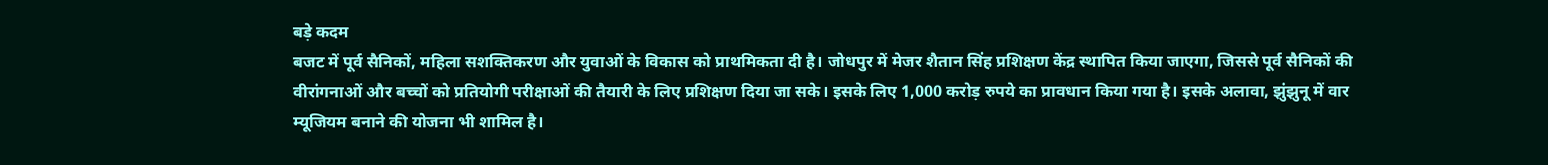बड़े कदम
बजट में पूर्व सैनिकों, महिला सशक्तिकरण और युवाओं के विकास को प्राथमिकता दी है। जोधपुर में मेजर शैतान सिंह प्रशिक्षण केंद्र स्थापित किया जाएगा, जिससे पूर्व सैनिकों की वीरांगनाओं और बच्चों को प्रतियोगी परीक्षाओं की तैयारी के लिए प्रशिक्षण दिया जा सके। इसके लिए 1,000 करोड़ रुपये का प्रावधान किया गया है। इसके अलावा, झुंझुनू में वार म्यूजियम बनाने की योजना भी शामिल है।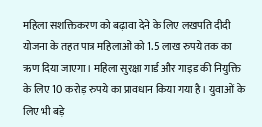महिला सशक्तिकरण को बढ़ावा देने के लिए लखपति दीदी योजना के तहत पात्र महिलाओं को 1.5 लाख रुपये तक का ऋण दिया जाएगा। महिला सुरक्षा गार्ड और गाइड की नियुक्ति के लिए 10 करोड़ रुपये का प्रावधान किया गया है। युवाओं के लिए भी बड़े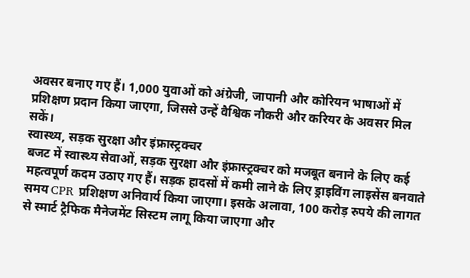अवसर बनाए गए हैं। 1,000 युवाओं को अंग्रेजी, जापानी और कोरियन भाषाओं में प्रशिक्षण प्रदान किया जाएगा, जिससे उन्हें वैश्विक नौकरी और करियर के अवसर मिल सकें।
स्वास्थ्य, सड़क सुरक्षा और इंफ्रास्ट्रक्चर
बजट में स्वास्थ्य सेवाओं, सड़क सुरक्षा और इंफ्रास्ट्रक्चर को मजबूत बनाने के लिए कई महत्वपूर्ण कदम उठाए गए हैं। सड़क हादसों में कमी लाने के लिए ड्राइविंग लाइसेंस बनवाते समय CPR प्रशिक्षण अनिवार्य किया जाएगा। इसके अलावा, 100 करोड़ रुपये की लागत से स्मार्ट ट्रैफिक मैनेजमेंट सिस्टम लागू किया जाएगा और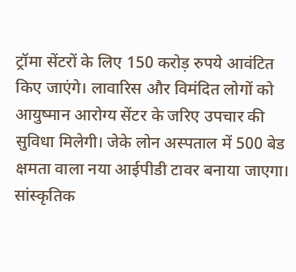ट्रॉमा सेंटरों के लिए 150 करोड़ रुपये आवंटित किए जाएंगे। लावारिस और विमंदित लोगों को आयुष्मान आरोग्य सेंटर के जरिए उपचार की सुविधा मिलेगी। जेके लोन अस्पताल में 500 बेड क्षमता वाला नया आईपीडी टावर बनाया जाएगा। सांस्कृतिक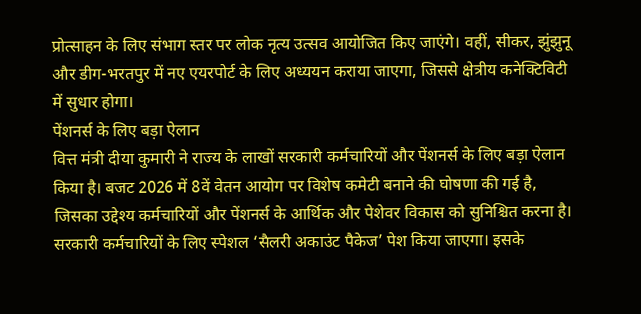प्रोत्साहन के लिए संभाग स्तर पर लोक नृत्य उत्सव आयोजित किए जाएंगे। वहीं, सीकर, झुंझुनू और डीग-भरतपुर में नए एयरपोर्ट के लिए अध्ययन कराया जाएगा, जिससे क्षेत्रीय कनेक्टिविटी में सुधार होगा।
पेंशनर्स के लिए बड़ा ऐलान
वित्त मंत्री दीया कुमारी ने राज्य के लाखों सरकारी कर्मचारियों और पेंशनर्स के लिए बड़ा ऐलान किया है। बजट 2026 में 8वें वेतन आयोग पर विशेष कमेटी बनाने की घोषणा की गई है, जिसका उद्देश्य कर्मचारियों और पेंशनर्स के आर्थिक और पेशेवर विकास को सुनिश्चित करना है। सरकारी कर्मचारियों के लिए स्पेशल ‘सैलरी अकाउंट पैकेज’ पेश किया जाएगा। इसके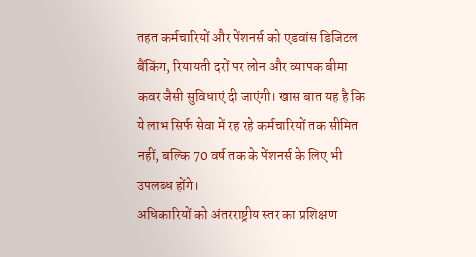तहत कर्मचारियों और पेंशनर्स को एडवांस डिजिटल बैंकिंग, रियायती दरों पर लोन और व्यापक बीमा कवर जैसी सुविधाएं दी जाएंगी। खास बात यह है कि ये लाभ सिर्फ सेवा में रह रहे कर्मचारियों तक सीमित नहीं, बल्कि 70 वर्ष तक के पेंशनर्स के लिए भी उपलब्ध होंगे।
अधिकारियों को अंतरराष्ट्रीय स्तर का प्रशिक्षण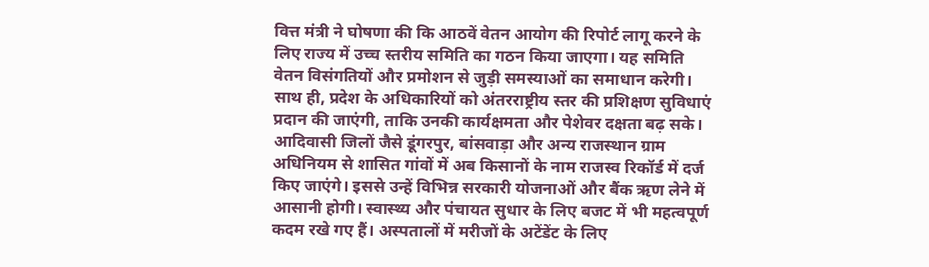वित्त मंत्री ने घोषणा की कि आठवें वेतन आयोग की रिपोर्ट लागू करने के लिए राज्य में उच्च स्तरीय समिति का गठन किया जाएगा। यह समिति वेतन विसंगतियों और प्रमोशन से जुड़ी समस्याओं का समाधान करेगी। साथ ही, प्रदेश के अधिकारियों को अंतरराष्ट्रीय स्तर की प्रशिक्षण सुविधाएं प्रदान की जाएंगी, ताकि उनकी कार्यक्षमता और पेशेवर दक्षता बढ़ सके।
आदिवासी जिलों जैसे डूंगरपुर, बांसवाड़ा और अन्य राजस्थान ग्राम अधिनियम से शासित गांवों में अब किसानों के नाम राजस्व रिकॉर्ड में दर्ज किए जाएंगे। इससे उन्हें विभिन्न सरकारी योजनाओं और बैंक ऋण लेने में आसानी होगी। स्वास्थ्य और पंचायत सुधार के लिए बजट में भी महत्वपूर्ण कदम रखे गए हैं। अस्पतालों में मरीजों के अटेंडेंट के लिए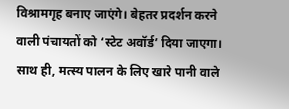विश्रामगृह बनाए जाएंगे। बेहतर प्रदर्शन करने वाली पंचायतों को ‘स्टेट अवॉर्ड’ दिया जाएगा। साथ ही, मत्स्य पालन के लिए खारे पानी वाले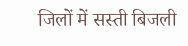जिलों में सस्ती बिजली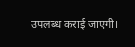उपलब्ध कराई जाएगी।